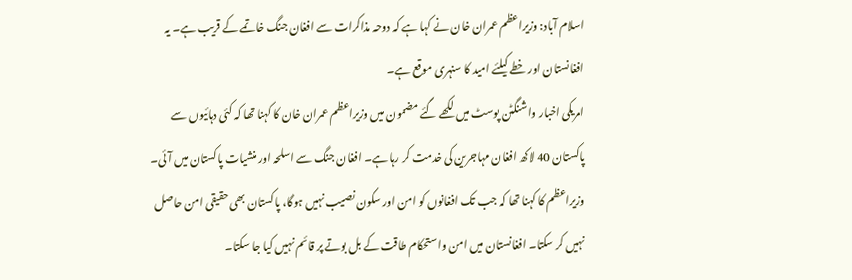اسلام آباد: وزیراعظم عمران خان نے کہا ہے کہ دوحہ مذاکرات سے افغان جنگ خاتمے کے قریب ہے۔ یہ افغانستان اور خطے کیلئے امید کا سنہری موقع ہے۔
امریکی اخبار واشنگٹن پوسٹ میں لکھے گئے مضمون میں وزیراعظم عمران خان کا کہنا تھا کہ کئی دہائیوں سے پاکستان 40 لاکھ افغان مہاجرین کی خدمت کر رہا ہے۔ افغان جنگ سے اسلحہ اور منشیات پاکستان میں آئی۔
وزیراعظم کا کہنا تھا کہ جب تک افغانوں کو امن اور سکون نصیب نہیں ہوگا، پاکستان بھی حقیقی امن حاصل نہیں کر سکتا۔ افغانستان میں امن واستحکام طاقت کے بل بوتے پر قائم نہیں کیا جا سکتا۔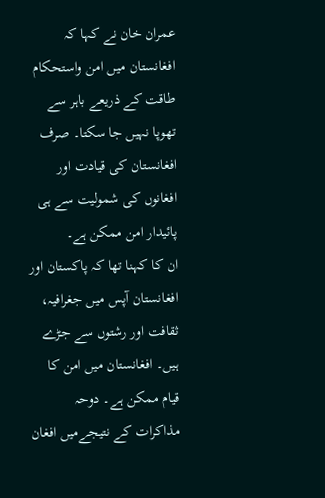عمران خان نے کہا کہ افغانستان میں امن واستحکام طاقت کے ذریعے باہر سے تھوپا نہیں جا سکتا۔ صرف افغانستان کی قیادت اور افغانوں کی شمولیت سے ہی پائیدار امن ممکن ہے۔
ان کا کہنا تھا کہ پاکستان اور افغانستان آپس میں جغرافیہ، ثقافت اور رشتوں سے جڑے ہیں۔ افغانستان میں امن کا قیام ممکن ہے۔ دوحہ مذاکرات کے نتیجےمیں افغان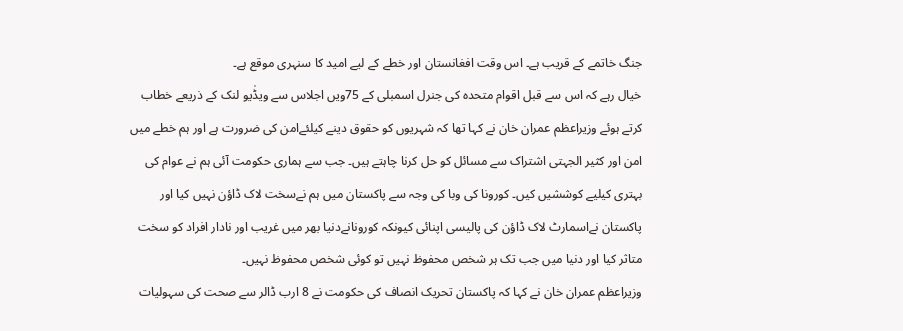جنگ خاتمے کے قریب ہے۔ اس وقت افغانستان اور خطے کے لیے امید کا سنہری موقع ہے۔
خیال رہے کہ اس سے قبل اقوام متحدہ کی جنرل اسمبلی کے 75ویں اجلاس سے ویڈٰیو لنک کے ذریعے خطاب کرتے ہوئے وزیراعظم عمران خان نے کہا تھا کہ شہریوں کو حقوق دینے کیلئےامن کی ضرورت ہے اور ہم خطے میں امن اور کثیر الجہتی اشتراک سے مسائل کو حل کرنا چاہتے ہیں۔ جب سے ہماری حکومت آئی ہم نے عوام کی بہتری کیلیے کوششیں کیں۔ کورونا کی وبا کی وجہ سے پاکستان میں ہم نےسخت لاک ڈاؤن نہیں کیا اور پاکستان نےاسمارٹ لاک ڈاؤن کی پالیسی اپنائی کیونکہ کورونانےدنیا بھر میں غریب اور نادار افراد کو سخت متاثر کیا اور دنیا میں جب تک ہر شخص محفوظ نہیں تو کوئی شخص محفوظ نہیں۔
وزیراعظم عمران خان نے کہا کہ پاکستان تحریک انصاف کی حکومت نے 8 ارب ڈالر سے صحت کی سہولیات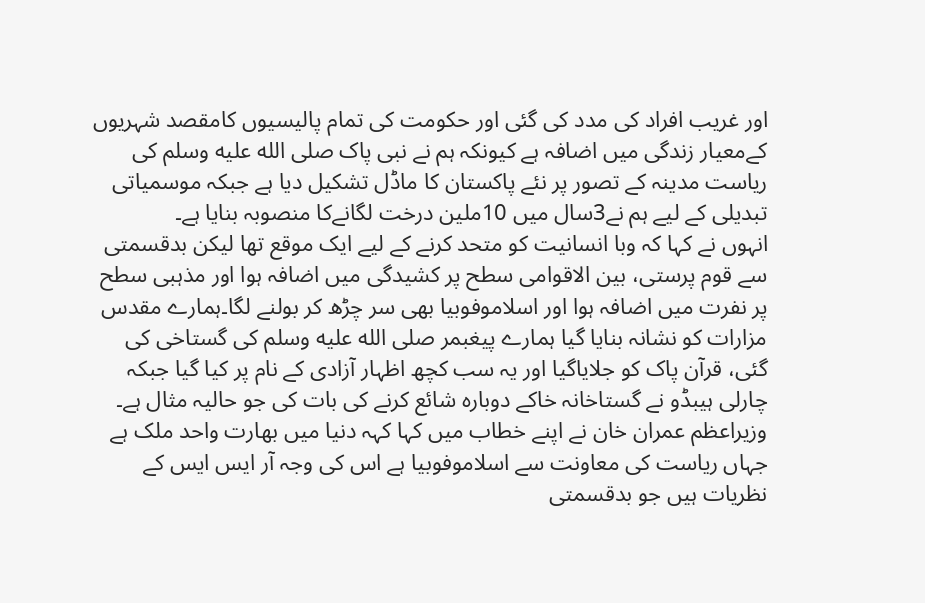اور غریب افراد کی مدد کی گئی اور حکومت کی تمام پالیسیوں کامقصد شہریوں کےمعیار زندگی میں اضافہ ہے کیونکہ ہم نے نبی پاک صلى الله عليه وسلم کی ریاست مدینہ کے تصور پر نئے پاکستان کا ماڈل تشکیل دیا ہے جبکہ موسمیاتی تبدیلی کے لیے ہم نے3سال میں 10ملین درخت لگانےکا منصوبہ بنایا ہے۔
انہوں نے کہا کہ وبا انسانیت کو متحد کرنے کے لیے ایک موقع تھا لیکن بدقسمتی سے قوم پرستی، بین الاقوامی سطح پر کشیدگی میں اضافہ ہوا اور مذہبی سطح پر نفرت میں اضافہ ہوا اور اسلاموفوبیا بھی سر چڑھ کر بولنے لگا۔ہمارے مقدس مزارات کو نشانہ بنایا گیا ہمارے پیغبمر صلى الله عليه وسلم کی گستاخی کی گئی، قرآن پاک کو جلایاگیا اور یہ سب کچھ اظہار آزادی کے نام پر کیا گیا جبکہ چارلی ہیبڈو نے گستاخانہ خاکے دوبارہ شائع کرنے کی بات کی جو حالیہ مثال ہے۔
وزیراعظم عمران خان نے اپنے خطاب میں کہا کہہ دنیا میں بھارت واحد ملک ہے جہاں ریاست کی معاونت سے اسلاموفوبیا ہے اس کی وجہ آر ایس ایس کے نظریات ہیں جو بدقسمتی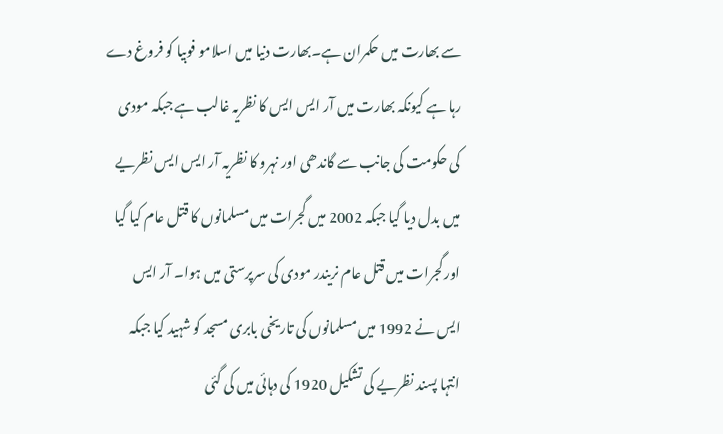سے بھارت میں حکمران ہے۔بھارت دنیا میں اسلامو فوبیا کو فروغ دے رہا ہے کیونکہ بھارت میں آر ایس ایس کا نظریہ غالب ہے جبکہ مودی کی حکومت کی جانب سے گاندھی اور نہرو کا نظریہ آر ایس ایس نظریے میں بدل دیا گیا جبکہ 2002 میں گجرات میں مسلمانوں کا قتل عام کیا گیا اور گجرات میں قتل عام نریندر مودی کی سرپرستی میں ہوا۔ آر ایس ایس نے 1992 میں مسلمانوں کی تاریخی بابری مسجد کو شہید کیا جبکہ انتہا پسند نظریے کی تشکیل 1920 کی دہائی میں کی گئی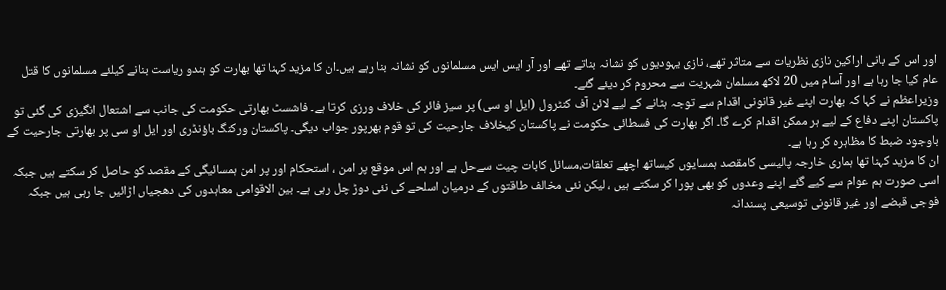اور اس کے بانی اراکین نازی نظریات سے متاثر تھے، نازی یہودیوں کو نشانہ بناتے تھے اور آر ایس ایس مسلمانوں کو نشانہ بنا رہے ہیں۔ان کا مزید کہنا تھا بھارت کو ہندو ریاست بنانے کیلئے مسلمانوں کا قتل عام کیا جا رہا ہے اور آسام میں 20 لاکھ مسلمان شہریت سے محروم کر دیئے گئے۔
وزیراعظم نے کہا کہ بھارت اپنے غیر قانونی اقدام سے توجہ ہٹانے کے لیے لائن آف کنٹرول (ایل او سی) پر سیز فائر کی خلاف ورزی کرتا ہے۔ فاشسٹ بھارتی حکومت کی جانب سے اشتعال انگیزی کی گئی تو پاکستان اپنے دفاع کے لیے ہر ممکن اقدام کرے گا۔ اگر بھارت کی فسطائی حکومت نے پاکستان کیخلاف جارحیت کی تو قوم بھرپور جواب دیگی۔ پاکستان ورکنگ باؤنڈری اور ایل او سی پر بھارتی جارحیت کے باوجود ضبط کا مظاہرہ کر رہا ہے۔
ان کا مزید کہنا تھا ہماری خارجہ پالیسی کامقصد ہمسایوں کیساتھ اچھے تعلقات،مسائل کابات چیت سےحل ہے اور ہم اس موقع پر امن ، استحکام اور پر امن ہمسائیگی کے مقصد کو حاصل کر سکتے ہیں جبکہ اسی صورت ہم عوام سے کیے گئے اپنے وعدوں کو بھی پورا کر سکتے ہیں ، لیکن نئی مخالف طاقتوں کے درمیان اسلحے کی نئی دوڑ چل رہی ہے۔ بین الاقوامی معاہدوں کی دھجیاں اڑائیں جا رہی ہیں جبکہ فوجی قبضے اور غیر قانونی توسیعی پسندانہ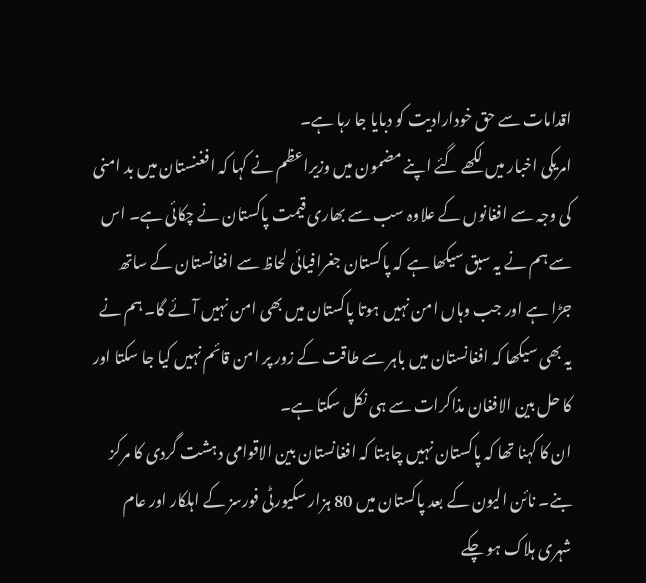اقدامات سے حق خودارادیت کو دبایا جا رہا ہے۔
امریکی اخبار میں لکھے گئے اپنے مضمون میں وزیراعظم نے کہا کہ افغنستان میں بد امنی کی وجہ سے افغانوں کے علاوہ سب سے بھاری قیمت پاکستان نے چکائی ہے۔ اس سے ہم نے یہ سبق سیکھا ہے کہ پاکستان جغرافیائی لحاظ سے افغانستان کے ساتھ جڑا ہے اور جب وہاں امن نہیں ہوتا پاکستان میں بھی امن نہیں آئے گا۔ ہم نے یہ بھی سیکھا کہ افغانستان میں باہر سے طاقت کے زور پر امن قائم نہیں کیا جا سکتا اور کا حل بین الافغان مذاکرات سے ہی نکل سکتا ہے۔
ان کا کہنا تھا کہ پاکستان نہیں چاہتا کہ افغانستان بین الاقوامی دہشت گردی کا مرکز بنے۔ نائن الیون کے بعد پاکستان میں 80 ہزار سکیورٹی فورسز کے اہلکار اور عام شہری ہلاک ہو چکے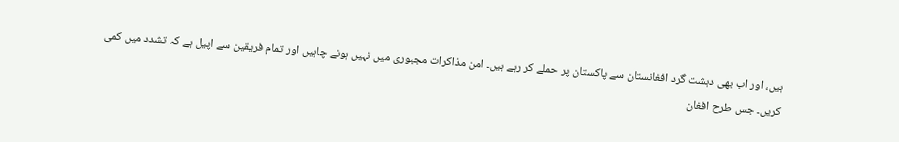ہیں، اور اب بھی دہشت گرد افغانستان سے پاکستان پر حملے کر رہے ہیں۔ امن مذاکرات مجبوری میں نہیں ہونے چاہیں اور تمام فریقین سے اپیل ہے کہ تشدد میں کمی کریں۔ جس طرح افغان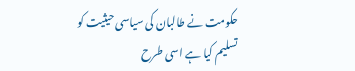حکومت نے طالبان کی سیاسی حیثیت کو تسلیم کیا ہے اسی طرح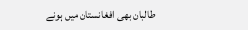طالبان بھی افغانستان میں ہونے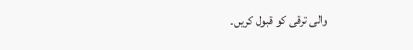والی ترقی کو قبول کریں۔